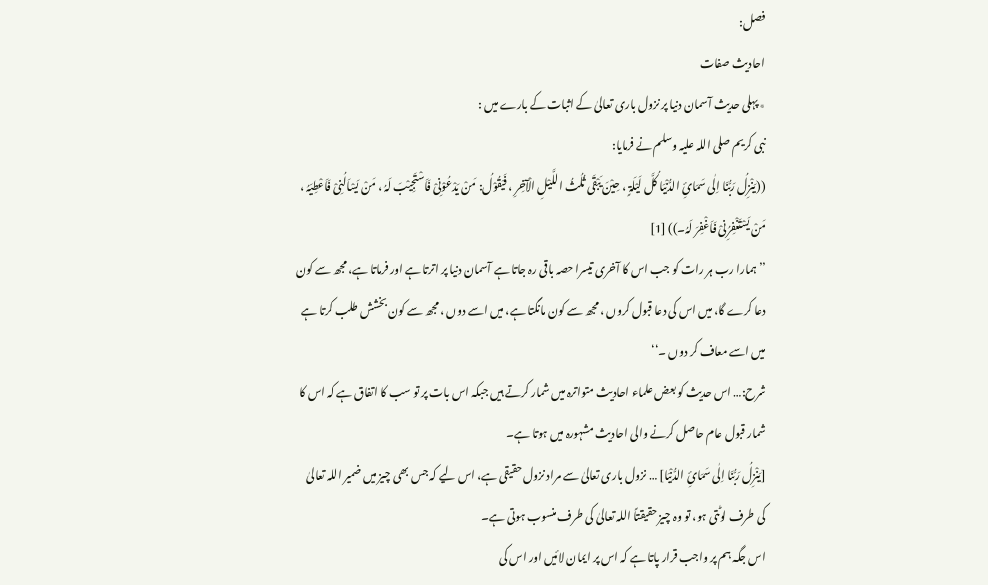فصل:
احادیث صفات
٭ پہلی حدیث آسمان دنیا پر نزول باری تعالیٰ کے اثبات کے بارے میں :
نبی کریم صلی اللہ علیہ وسلم نے فرمایا:
((یَنْزِلُ رَبُّنَا اِلٰی سَمَائِ الدُّنْیَا کُلَّ لَیْلَۃٍ ، حِیْنَ یَبْقَی ثُلُثُ اللَّیْلِ الْآخِرِ ، فَیَقُوْلُ: مَنْ یَدْعُوْنِیْ فَاَسْتَجِیْبَ لَہُ ، مَنْ یَسْاَلُنِیْ فَاَعْطِیَہُ ، مَنْ یَسْتَغْفِرُنِیْ فَاَغْفِرَ لَہُ۔)) [1]
’’ہمارا رب ہر رات کو جب اس کا آخری تیسرا حصہ باقی رہ جاتا ہے آسمان دنیا پر اترتا ہے اور فرماتا ہے، مجھ سے کون دعا کرے گا، میں اس کی دعا قبول کروں ، مجھ سے کون مانگتا ہے، میں اسے دوں ، مجھ سے کون بخشش طلب کرتا ہے میں اسے معاف کر دوں ۔‘‘
شرح:… اس حدیث کو بعض علماء احادیث متواترہ میں شمار کرتے ہیں جبکہ اس بات پر تو سب کا اتفاق ہے کہ اس کا شمار قبول عام حاصل کرنے والی احادیث مشہورہ میں ہوتا ہے۔
[یَنْزِلُ رَبُّنَا اِلٰی سَمَائِ الدُّنْیَا] … نزول باری تعالیٰ سے مراد نزول حقیقی ہے، اس لیے کہ جس بھی چیز میں ضمیر اللہ تعالیٰ کی طرف لوٹتی ہو، تو وہ چیز حقیقتاً اللہ تعالیٰ کی طرف منسوب ہوتی ہے۔
اس جگہ ہم پر واجب قرار پاتا ہے کہ اس پر ایمان لائیں اور اس کی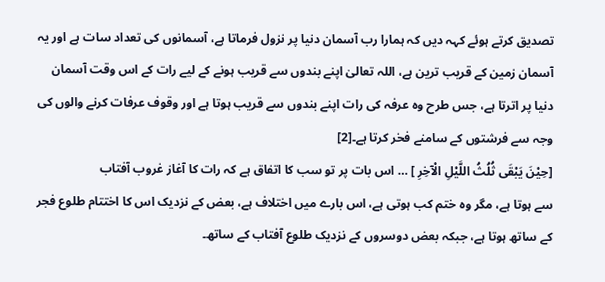تصدیق کرتے ہوئے کہہ دیں کہ ہمارا رب آسمان دنیا پر نزول فرماتا ہے، آسمانوں کی تعداد سات ہے اور یہ آسمان زمین کے قریب ترین ہے، اللہ تعالیٰ اپنے بندوں سے قریب ہونے کے لیے رات کے اس وقت آسمان دنیا پر اترتا ہے، جس طرح وہ عرفہ کی رات اپنے بندوں سے قریب ہوتا ہے اور وقوف عرفات کرنے والوں کی وجہ سے فرشتوں کے سامنے فخر کرتا ہے۔[2]
[حِیْنَ یَبْقَی ثُلُثُ اللَّیْلِ الْآخِرِ ] … اس بات پر تو سب کا اتفاق ہے کہ رات کا آغاز غروب آفتاب
سے ہوتا ہے، مگر وہ ختم کب ہوتی ہے، اس بارے میں اختلاف ہے، بعض کے نزدیک اس کا اختتام طلوع فجر کے ساتھ ہوتا ہے، جبکہ بعض دوسروں کے نزدیک طلوع آفتاب کے ساتھ۔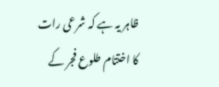ظاہر یہ ہے کہ شرعی رات کا اختتام طلوع فجر کے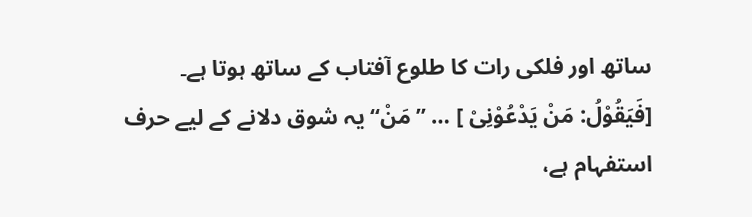ساتھ اور فلکی رات کا طلوع آفتاب کے ساتھ ہوتا ہے۔
[فَیَقُوْلُ: مَنْ یَدْعُوْنِیْ ] … ’’مَنْ‘‘ یہ شوق دلانے کے لیے حرف استفہام ہے،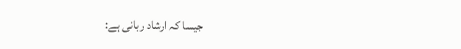جیسا کہ ارشاد ربانی ہے: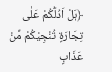﴿ہَلْ اَدُلُّکُمْ عَلٰی تِجَارَۃٍ تُنْجِیْکُمْ مِّنْ عَذَابٍ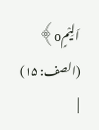اَلِیْمٍo﴾ (الصف: ۱۵)
|